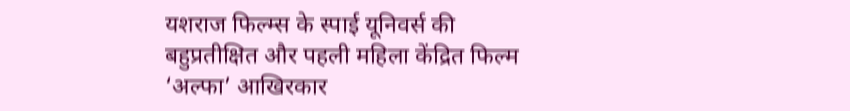यशराज फिल्म्स के स्पाई यूनिवर्स की बहुप्रतीक्षित और पहली महिला केंद्रित फिल्म ‘अल्फा’ आखिरकार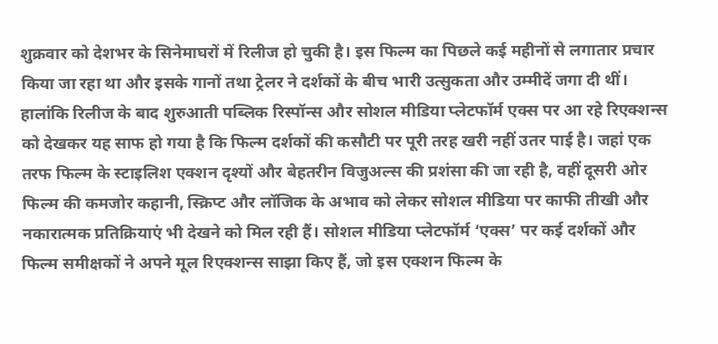शुक्रवार को देशभर के सिनेमाघरों में रिलीज हो चुकी है। इस फिल्म का पिछले कई महीनों से लगातार प्रचार किया जा रहा था और इसके गानों तथा ट्रेलर ने दर्शकों के बीच भारी उत्सुकता और उम्मीदें जगा दी थीं। हालांकि रिलीज के बाद शुरुआती पब्लिक रिस्पॉन्स और सोशल मीडिया प्लेटफॉर्म एक्स पर आ रहे रिएक्शन्स को देखकर यह साफ हो गया है कि फिल्म दर्शकों की कसौटी पर पूरी तरह खरी नहीं उतर पाई है। जहां एक तरफ फिल्म के स्टाइलिश एक्शन दृश्यों और बेहतरीन विजुअल्स की प्रशंसा की जा रही है, वहीं दूसरी ओर फिल्म की कमजोर कहानी, स्क्रिप्ट और लॉजिक के अभाव को लेकर सोशल मीडिया पर काफी तीखी और नकारात्मक प्रतिक्रियाएं भी देखने को मिल रही हैं। सोशल मीडिया प्लेटफॉर्म ‘एक्स’ पर कई दर्शकों और फिल्म समीक्षकों ने अपने मूल रिएक्शन्स साझा किए हैं, जो इस एक्शन फिल्म के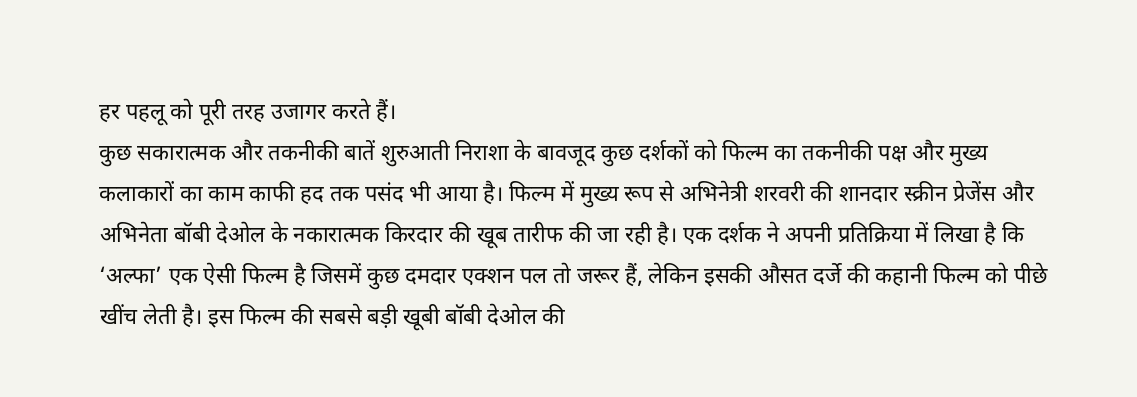हर पहलू को पूरी तरह उजागर करते हैं।
कुछ सकारात्मक और तकनीकी बातें शुरुआती निराशा के बावजूद कुछ दर्शकों को फिल्म का तकनीकी पक्ष और मुख्य कलाकारों का काम काफी हद तक पसंद भी आया है। फिल्म में मुख्य रूप से अभिनेत्री शरवरी की शानदार स्क्रीन प्रेजेंस और अभिनेता बॉबी देओल के नकारात्मक किरदार की खूब तारीफ की जा रही है। एक दर्शक ने अपनी प्रतिक्रिया में लिखा है कि ‘अल्फा’ एक ऐसी फिल्म है जिसमें कुछ दमदार एक्शन पल तो जरूर हैं, लेकिन इसकी औसत दर्जे की कहानी फिल्म को पीछे खींच लेती है। इस फिल्म की सबसे बड़ी खूबी बॉबी देओल की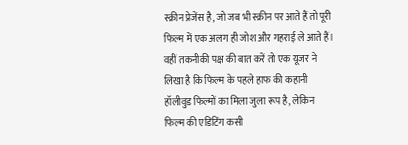स्क्रीन प्रेजेंस है, जो जब भी स्क्रीन पर आते हैं तो पूरी फिल्म में एक अलग ही जोश और गहराई ले आते हैं। वहीं तकनीकी पक्ष की बात करें तो एक यूजर ने लिखा है कि फिल्म के पहले हाफ की कहानी हॉलीवुड फिल्मों का मिला जुला रूप है, लेकिन फिल्म की एडिटिंग कसी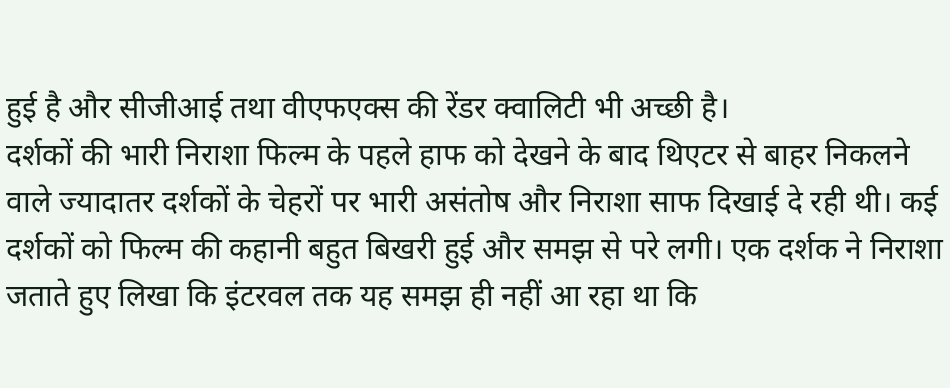हुई है और सीजीआई तथा वीएफएक्स की रेंडर क्वालिटी भी अच्छी है।
दर्शकों की भारी निराशा फिल्म के पहले हाफ को देखने के बाद थिएटर से बाहर निकलने वाले ज्यादातर दर्शकों के चेहरों पर भारी असंतोष और निराशा साफ दिखाई दे रही थी। कई दर्शकों को फिल्म की कहानी बहुत बिखरी हुई और समझ से परे लगी। एक दर्शक ने निराशा जताते हुए लिखा कि इंटरवल तक यह समझ ही नहीं आ रहा था कि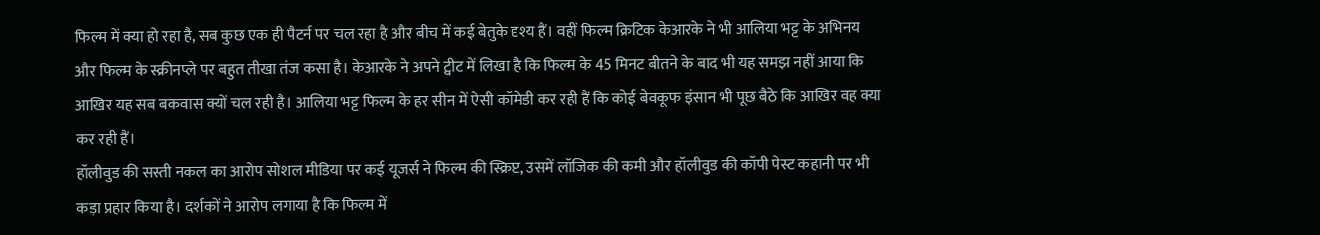फिल्म में क्या हो रहा है, सब कुछ एक ही पैटर्न पर चल रहा है और बीच में कई बेतुके दृश्य हैं। वहीं फिल्म क्रिटिक केआरके ने भी आलिया भट्ट के अभिनय और फिल्म के स्क्रीनप्ले पर बहुत तीखा तंज कसा है। केआरके ने अपने ट्वीट में लिखा है कि फिल्म के 45 मिनट बीतने के बाद भी यह समझ नहीं आया कि आखिर यह सब बकवास क्यों चल रही है। आलिया भट्ट फिल्म के हर सीन में ऐसी कॉमेडी कर रही हैं कि कोई बेवकूफ इंसान भी पूछ बैठे कि आखिर वह क्या कर रही हैं।
हॉलीवुड की सस्ती नकल का आरोप सोशल मीडिया पर कई यूजर्स ने फिल्म की स्क्रिप्ट, उसमें लॉजिक की कमी और हॉलीवुड की कॉपी पेस्ट कहानी पर भी कड़ा प्रहार किया है। दर्शकों ने आरोप लगाया है कि फिल्म में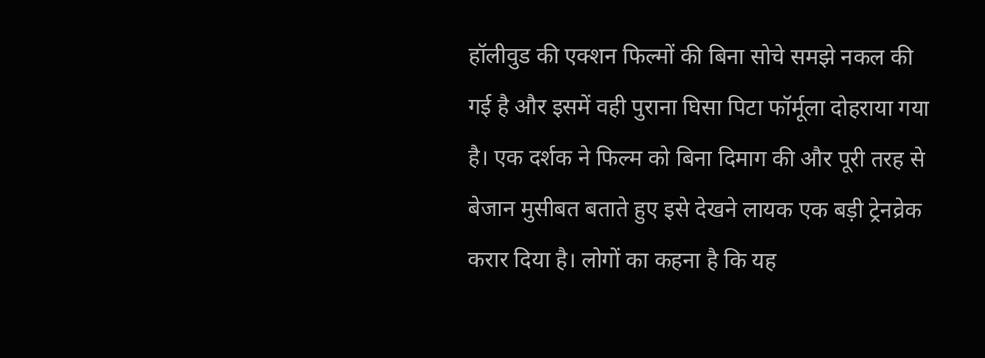हॉलीवुड की एक्शन फिल्मों की बिना सोचे समझे नकल की गई है और इसमें वही पुराना घिसा पिटा फॉर्मूला दोहराया गया है। एक दर्शक ने फिल्म को बिना दिमाग की और पूरी तरह से बेजान मुसीबत बताते हुए इसे देखने लायक एक बड़ी ट्रेनव्रेक करार दिया है। लोगों का कहना है कि यह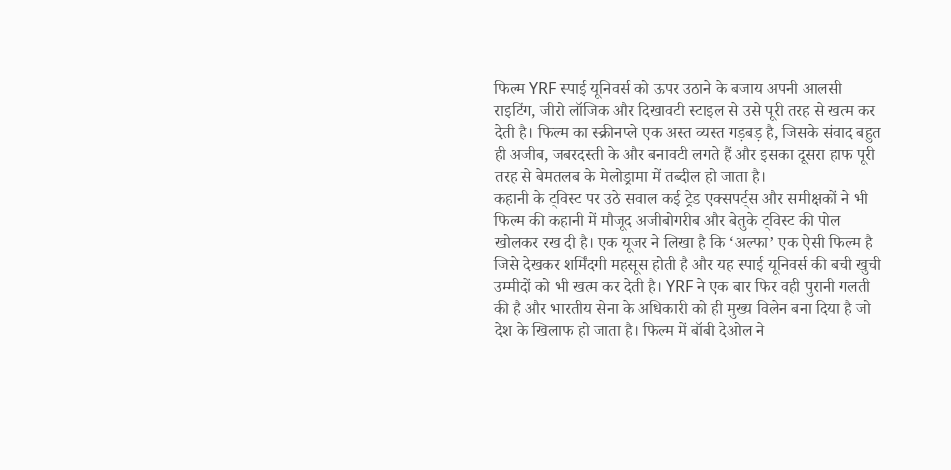फिल्म YRF स्पाई यूनिवर्स को ऊपर उठाने के बजाय अपनी आलसी राइटिंग, जीरो लॉजिक और दिखावटी स्टाइल से उसे पूरी तरह से खत्म कर देती है। फिल्म का स्क्रीनप्ले एक अस्त व्यस्त गड़बड़ है, जिसके संवाद बहुत ही अजीब, जबरदस्ती के और बनावटी लगते हैं और इसका दूसरा हाफ पूरी तरह से बेमतलब के मेलोड्रामा में तब्दील हो जाता है।
कहानी के ट्विस्ट पर उठे सवाल कई ट्रेड एक्सपर्ट्स और समीक्षकों ने भी फिल्म की कहानी में मौजूद अजीबोगरीब और बेतुके ट्विस्ट की पोल खोलकर रख दी है। एक यूजर ने लिखा है कि ‘अल्फा’ एक ऐसी फिल्म है जिसे देखकर शर्मिंदगी महसूस होती है और यह स्पाई यूनिवर्स की बची खुची उम्मीदों को भी खत्म कर देती है। YRF ने एक बार फिर वही पुरानी गलती की है और भारतीय सेना के अधिकारी को ही मुख्य विलेन बना दिया है जो देश के खिलाफ हो जाता है। फिल्म में बॉबी देओल ने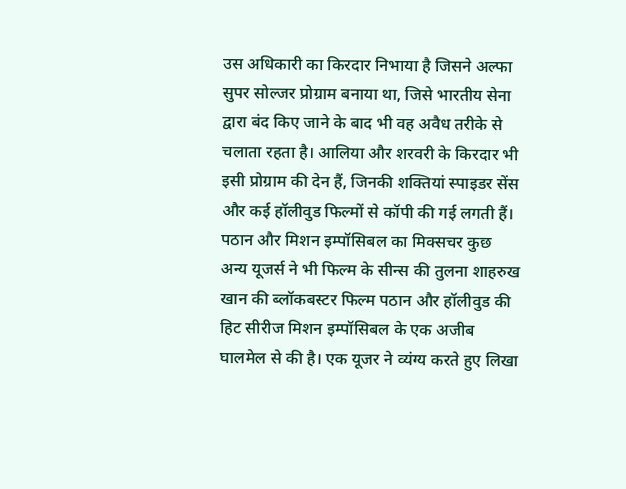उस अधिकारी का किरदार निभाया है जिसने अल्फा सुपर सोल्जर प्रोग्राम बनाया था, जिसे भारतीय सेना द्वारा बंद किए जाने के बाद भी वह अवैध तरीके से चलाता रहता है। आलिया और शरवरी के किरदार भी इसी प्रोग्राम की देन हैं, जिनकी शक्तियां स्पाइडर सेंस और कई हॉलीवुड फिल्मों से कॉपी की गई लगती हैं।
पठान और मिशन इम्पॉसिबल का मिक्सचर कुछ अन्य यूजर्स ने भी फिल्म के सीन्स की तुलना शाहरुख खान की ब्लॉकबस्टर फिल्म पठान और हॉलीवुड की हिट सीरीज मिशन इम्पॉसिबल के एक अजीब घालमेल से की है। एक यूजर ने व्यंग्य करते हुए लिखा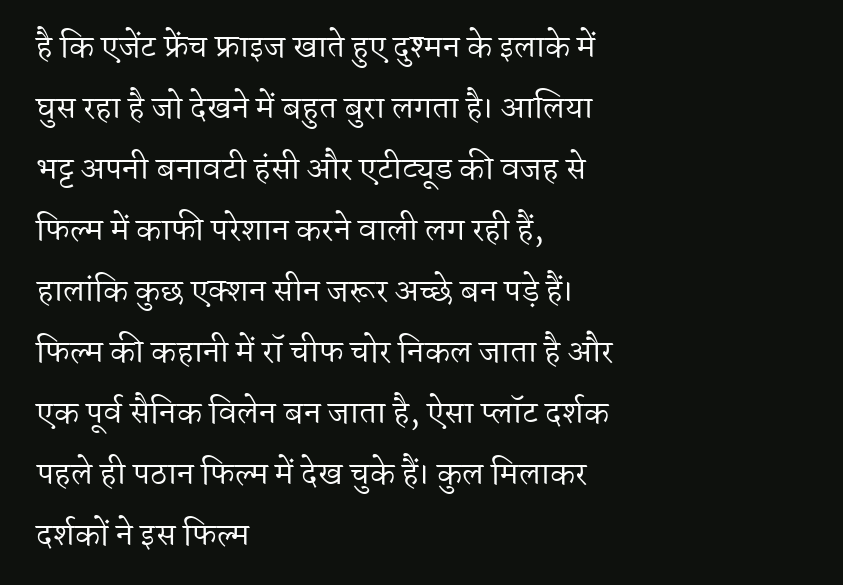है कि एजेंट फ्रेंच फ्राइज खाते हुए दुश्मन के इलाके में घुस रहा है जो देखने में बहुत बुरा लगता है। आलिया भट्ट अपनी बनावटी हंसी और एटीट्यूड की वजह से फिल्म में काफी परेशान करने वाली लग रही हैं, हालांकि कुछ एक्शन सीन जरूर अच्छे बन पड़े हैं। फिल्म की कहानी में रॉ चीफ चोर निकल जाता है और एक पूर्व सैनिक विलेन बन जाता है, ऐसा प्लॉट दर्शक पहले ही पठान फिल्म में देख चुके हैं। कुल मिलाकर दर्शकों ने इस फिल्म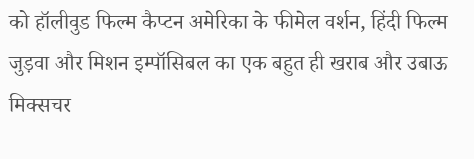को हॉलीवुड फिल्म कैप्टन अमेरिका के फीमेल वर्शन, हिंदी फिल्म जुड़वा और मिशन इम्पॉसिबल का एक बहुत ही खराब और उबाऊ मिक्सचर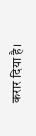करार दिया है।